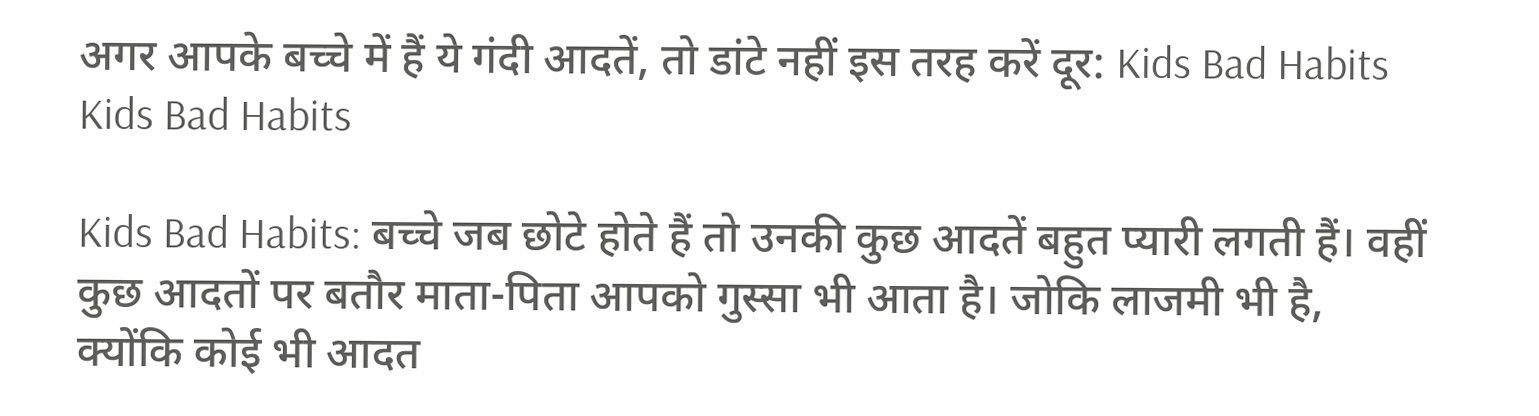अगर आपके बच्चे में हैं ये गंदी आदतें, तो डांटे नहीं इस तरह करें दूर: Kids Bad Habits
Kids Bad Habits

Kids Bad Habits: बच्चे जब छोटे होते हैं तो उनकी कुछ आदतें बहुत प्यारी लगती हैं। वहीं कुछ आदतों पर बतौर माता-पिता आपको गुस्सा भी आता है। जोकि लाजमी भी है, क्योंकि कोई भी आदत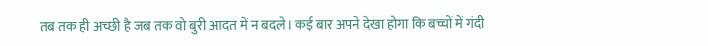तब तक ही अच्छी है जब तक वो बुरी आदत में न बदले। कई बार अपने देखा होगा कि बच्चों में गंदी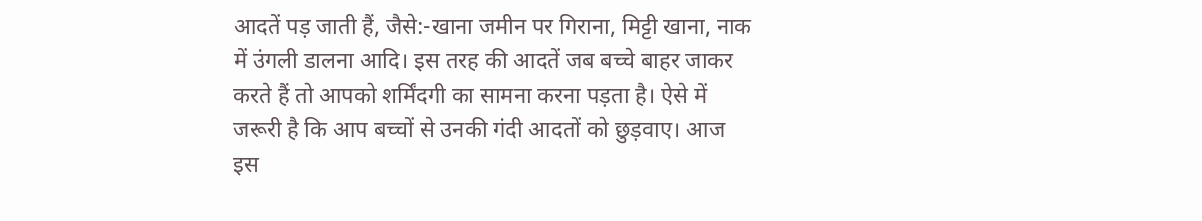आदतें पड़ जाती हैं, जैसे:-खाना जमीन पर गिराना, मिट्टी खाना, नाक में उंगली डालना आदि। इस तरह की आदतें जब बच्चे बाहर जाकर करते हैं तो आपको शर्मिंदगी का सामना करना पड़ता है। ऐसे में जरूरी है कि आप बच्चों से उनकी गंदी आदतों को छुड़वाए। आज इस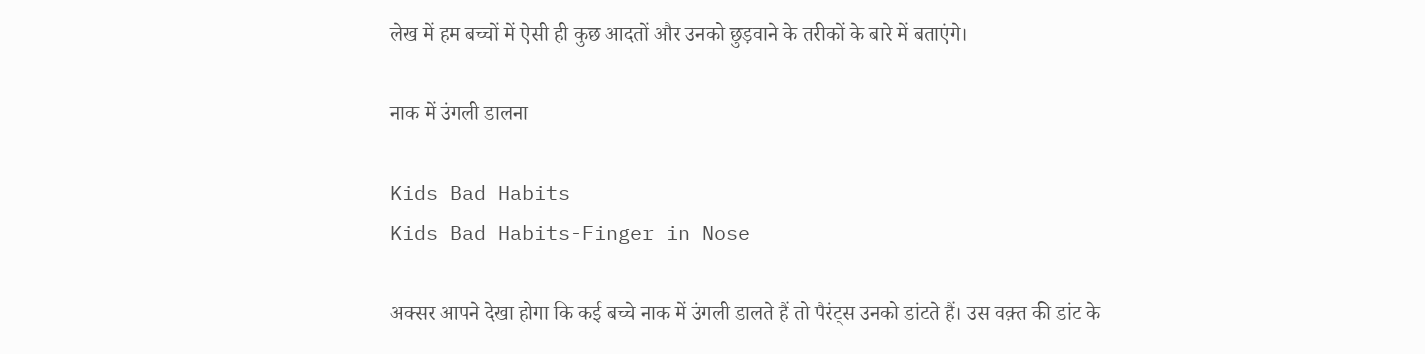लेख में हम बच्चों में ऐसी ही कुछ आदतों और उनको छुड़वाने के तरीकों के बारे में बताएंगे।

नाक में उंगली डालना

Kids Bad Habits
Kids Bad Habits-Finger in Nose

अक्सर आपने देखा होगा कि कई बच्चे नाक में उंगली डालते हैं तो पैरंट्स उनको डांटते हैं। उस वक़्त की डांट के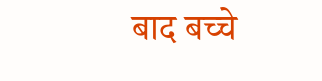बाद बच्चे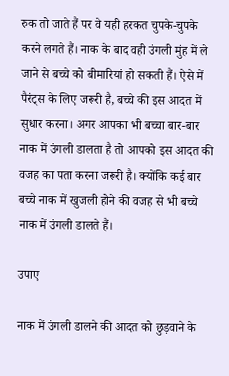रुक तो जाते हैं पर वे यही हरकत चुपके-चुपके करने लगते हैं। नाक के बाद वही उंगली मुंह में ले जाने से बच्चे को बीमारियां हो सकती हैं। ऐसे में पैरंट्स के लिए जरूरी है, बच्चे की इस आदत में सुधार करना। अगर आपका भी बच्चा बार-बार नाक में उंगली डालता है तो आपको इस आदत की वजह का पता करना जरूरी है। क्योंकि कई बार बच्चे नाक में खुजली होने की वजह से भी बच्चे नाक में उंगली डालते हैं।

उपाए

नाक में उंगली डालने की आदत को छुड़वाने के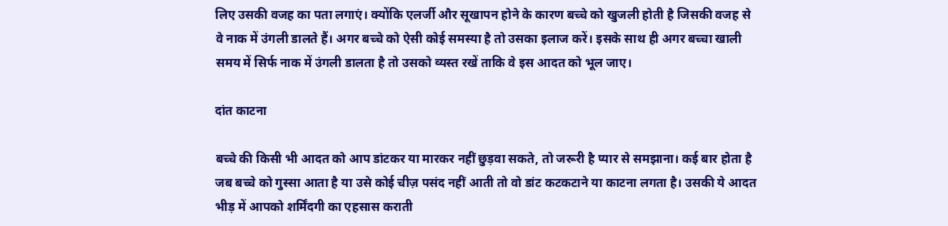लिए उसकी वजह का पता लगाएं। क्योंकि एलर्जी और सूखापन होने के कारण बच्चे को खुजली होती है जिसकी वजह से वे नाक में उंगली डालते हैं। अगर बच्चे को ऐसी कोई समस्या है तो उसका इलाज करें। इसके साथ ही अगर बच्चा खाली समय में सिर्फ नाक में उंगली डालता है तो उसको व्यस्त रखें ताकि वे इस आदत को भूल जाए।

दांत काटना

बच्चे की किसी भी आदत को आप डांटकर या मारकर नहीं छुड़वा सकते, तो जरूरी है प्यार से समझाना। कई बार होता है जब बच्चे को गुस्सा आता है या उसे कोई चीज़ पसंद नहीं आती तो वो डांट कटकटाने या काटना लगता है। उसकी ये आदत भीड़ में आपको शर्मिंदगी का एहसास कराती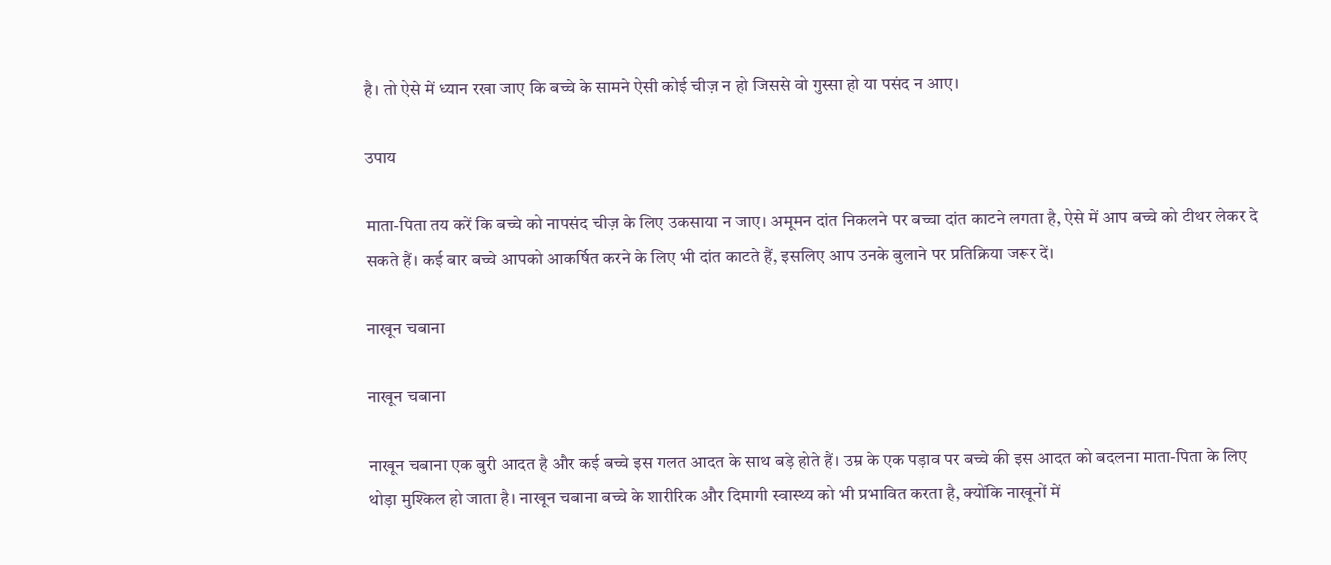है। तो ऐसे में ध्यान रखा जाए कि बच्चे के सामने ऐसी कोई चीज़ न हो जिससे वो गुस्सा हो या पसंद न आए।

उपाय

माता-पिता तय करें कि बच्चे को नापसंद चीज़ के लिए उकसाया न जाए। अमूमन दांत निकलने पर बच्चा दांत काटने लगता है, ऐसे में आप बच्चे को टीथर लेकर दे सकते हैं। कई बार बच्चे आपको आकर्षित करने के लिए भी दांत काटते हैं, इसलिए आप उनके बुलाने पर प्रतिक्रिया जरूर दें।

नाखून चबाना

नाखून चबाना

नाखून चबाना एक बुरी आदत है और कई बच्चे इस गलत आदत के साथ बड़े होते हैं। उम्र के एक पड़ाव पर बच्चे की इस आदत को बदलना माता-पिता के लिए थोड़ा मुश्किल हो जाता है। नाखून चबाना बच्चे के शारीरिक और दिमागी स्वास्थ्य को भी प्रभावित करता है, क्योंकि नाखूनों में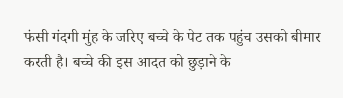फंसी गंदगी मुंह के जरिए बच्चे के पेट तक पहुंच उसको बीमार करती है। बच्चे की इस आदत को छुड़ाने के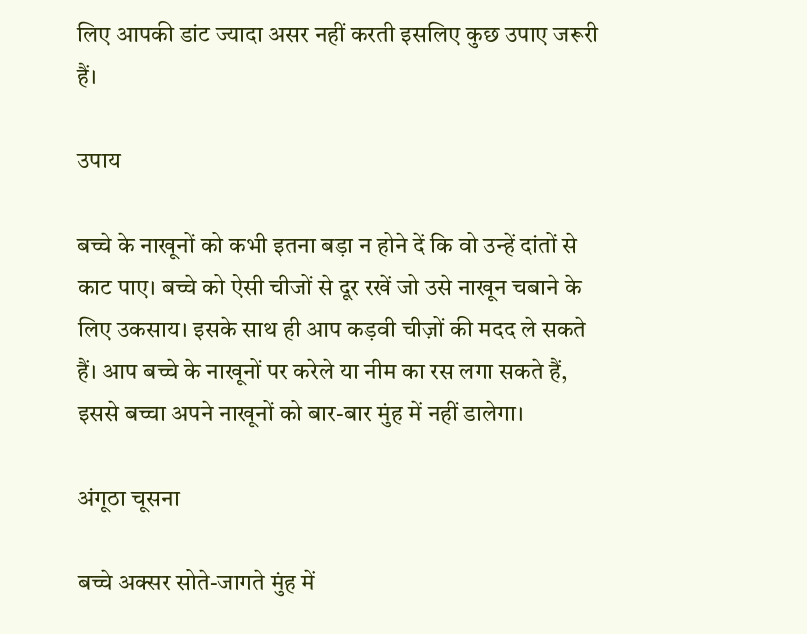लिए आपकी डांट ज्यादा असर नहीं करती इसलिए कुछ उपाए जरूरी हैं।

उपाय

बच्चे के नाखूनों को कभी इतना बड़ा न होने दें कि वो उन्हें दांतों से काट पाए। बच्चे को ऐसी चीजों से दूर रखें जो उसे नाखून चबाने के लिए उकसाय। इसके साथ ही आप कड़वी चीज़ों की मदद ले सकते हैं। आप बच्चे के नाखूनों पर करेले या नीम का रस लगा सकते हैं, इससे बच्चा अपने नाखूनों को बार-बार मुंह में नहीं डालेगा।

अंगूठा चूसना

बच्चे अक्सर सोते-जागते मुंह में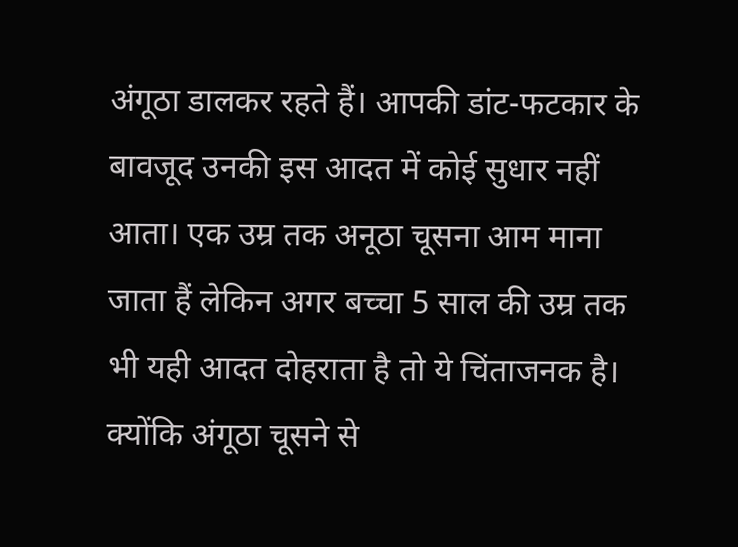अंगूठा डालकर रहते हैं। आपकी डांट-फटकार के बावजूद उनकी इस आदत में कोई सुधार नहीं आता। एक उम्र तक अनूठा चूसना आम माना जाता हैं लेकिन अगर बच्चा 5 साल की उम्र तक भी यही आदत दोहराता है तो ये चिंताजनक है। क्योंकि अंगूठा चूसने से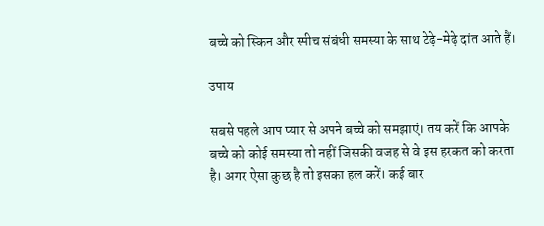बच्चे को स्किन और स्पीच संबंधी समस्या के साथ टेढ़े-मेढ़े दांत आते हैं।

उपाय

सबसे पहले आप प्यार से अपने बच्चे को समझाएं। तय करें कि आपके बच्चे को कोई समस्या तो नहीं जिसकी वजह से वे इस हरकत को करता है। अगर ऐसा कुछ है तो इसका हल करें। कई बार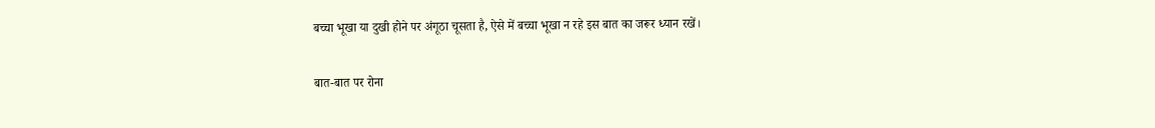बच्चा भूखा या दुखी होने पर अंगूठा चूसता है, ऐसे में बच्चा भूखा न रहे इस बात का जरूर ध्यान रखें।

बात-बात पर रोना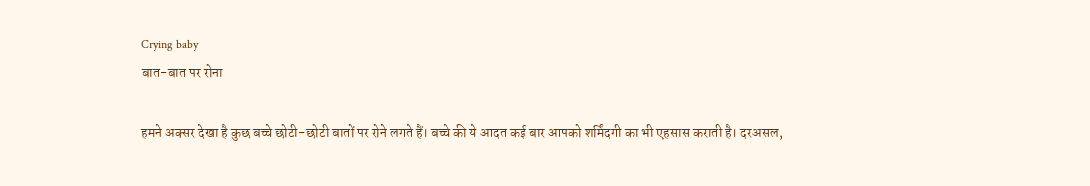Crying baby
बात-बात पर रोना

हमने अक्सर देखा है कुछ बच्चे छोटी-छोटी बातों पर रोने लगते हैं। बच्चे की ये आदत कई बार आपको शर्मिंदगी का भी एहसास कराती है। दरअसल,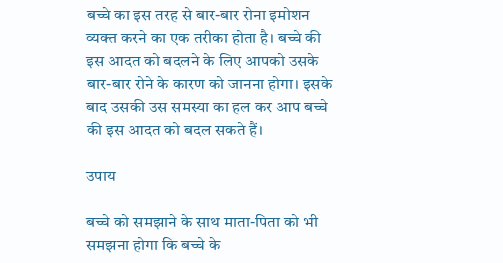बच्चे का इस तरह से बार-बार रोना इमोशन व्यक्त करने का एक तरीका होता है। बच्चे की इस आदत को बदलने के लिए आपको उसके बार-बार रोने के कारण को जानना होगा। इसके बाद उसकी उस समस्या का हल कर आप बच्चे की इस आदत को बदल सकते हैं।

उपाय

बच्चे को समझाने के साथ माता-पिता को भी समझना होगा कि बच्चे के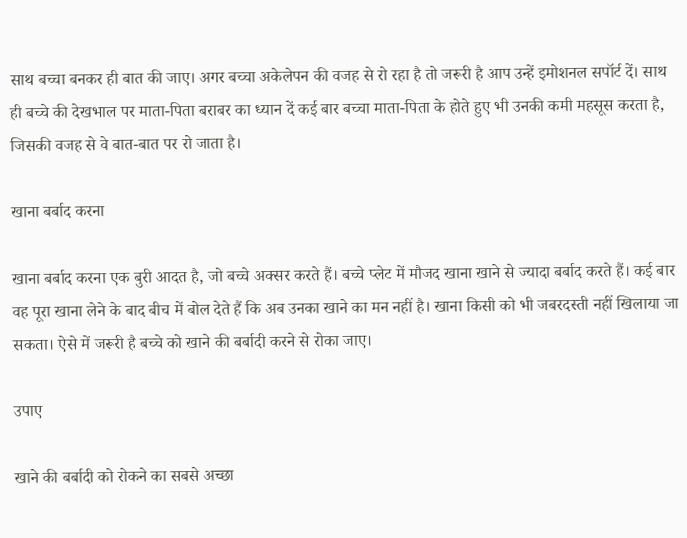साथ बच्चा बनकर ही बात की जाए। अगर बच्चा अकेलेपन की वजह से रो रहा है तो जरूरी है आप उन्हें इमोशनल सपॉर्ट दें। साथ ही बच्चे की देखभाल पर माता-पिता बराबर का ध्यान दें कई बार बच्चा माता-पिता के होते हुए भी उनकी कमी महसूस करता है, जिसकी वजह से वे बात-बात पर रो जाता है।

खाना बर्बाद करना

खाना बर्बाद करना एक बुरी आदत है, जो बच्चे अक्सर करते हैं। बच्चे प्लेट में मौजद खाना खाने से ज्यादा बर्बाद करते हैं। कई बार वह पूरा खाना लेने के बाद बीच में बोल देते हैं कि अब उनका खाने का मन नहीं है। खाना किसी को भी जबरदस्ती नहीं खिलाया जा सकता। ऐसे में जरूरी है बच्चे को खाने की बर्बादी करने से रोका जाए।

उपाए

खाने की बर्बादी को रोकने का सबसे अच्छा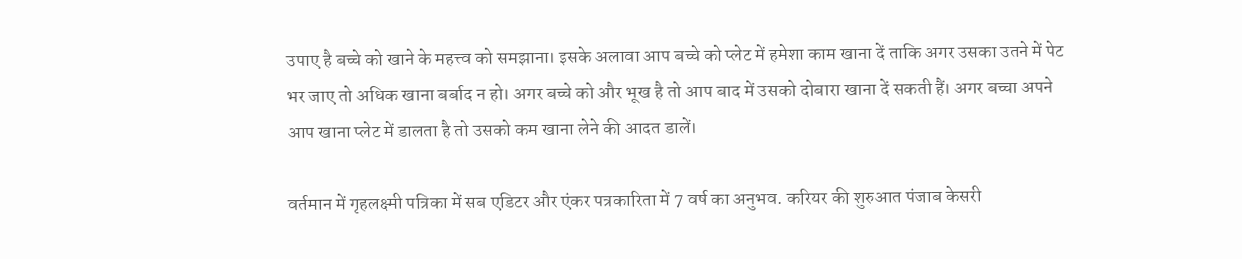उपाए है बच्चे को खाने के महत्त्व को समझाना। इसके अलावा आप बच्चे को प्लेट में हमेशा काम खाना दें ताकि अगर उसका उतने में पेट भर जाए तो अधिक खाना बर्बाद न हो। अगर बच्चे को और भूख है तो आप बाद में उसको दोबारा खाना दें सकती हैं। अगर बच्चा अपने आप खाना प्लेट में डालता है तो उसको कम खाना लेने की आदत डालें।

वर्तमान में गृहलक्ष्मी पत्रिका में सब एडिटर और एंकर पत्रकारिता में 7 वर्ष का अनुभव. करियर की शुरुआत पंजाब केसरी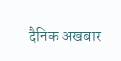दैनिक अखबार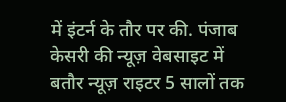में इंटर्न के तौर पर की. पंजाब केसरी की न्यूज़ वेबसाइट में बतौर न्यूज़ राइटर 5 सालों तक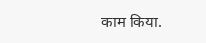काम किया.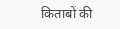किताबों की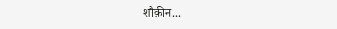शौक़ीन...